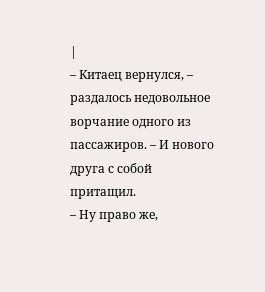|
– Китаец вернулся, – раздалось недовольное ворчание одного из пассажиров. – И нового друга с собой притащил.
– Ну право же,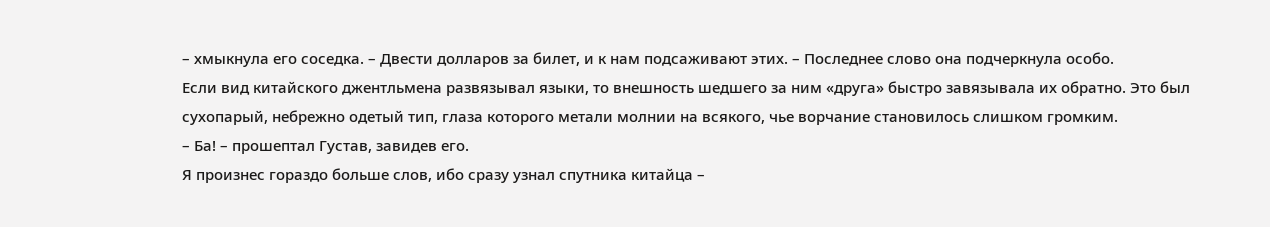– хмыкнула его соседка. – Двести долларов за билет, и к нам подсаживают этих. – Последнее слово она подчеркнула особо.
Если вид китайского джентльмена развязывал языки, то внешность шедшего за ним «друга» быстро завязывала их обратно. Это был сухопарый, небрежно одетый тип, глаза которого метали молнии на всякого, чье ворчание становилось слишком громким.
– Ба! – прошептал Густав, завидев его.
Я произнес гораздо больше слов, ибо сразу узнал спутника китайца –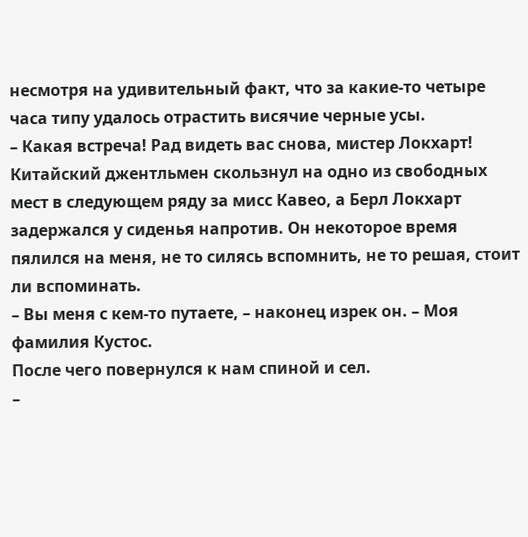несмотря на удивительный факт, что за какие-то четыре часа типу удалось отрастить висячие черные усы.
– Какая встреча! Рад видеть вас снова, мистер Локхарт!
Китайский джентльмен скользнул на одно из свободных мест в следующем ряду за мисс Кавео, а Берл Локхарт задержался у сиденья напротив. Он некоторое время пялился на меня, не то силясь вспомнить, не то решая, стоит ли вспоминать.
– Вы меня с кем-то путаете, – наконец изрек он. – Моя фамилия Кустос.
После чего повернулся к нам спиной и сел.
–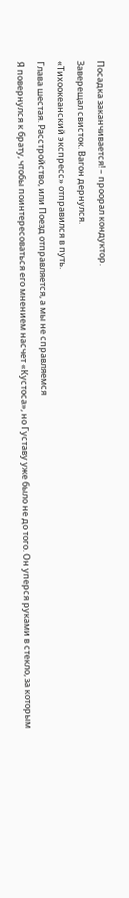Посадка заканчивается! – проорал кондуктор.
Заверещал свисток. Вагон дернулся.
«Тихоокеанский экспресс» отправился в путь.
Глава шестая. Расстройство, или Поезд отправляется, а мы не справляемся
Я повернулся к брату, чтобы поинтересоваться его мнением насчет «Кустоса», но Густаву уже было не до того. Он уперся руками в стекло, за которым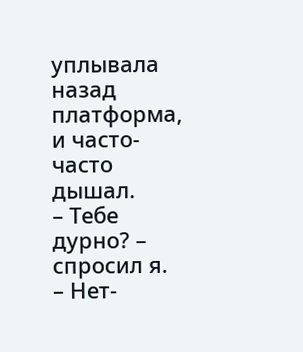уплывала назад платформа, и часто-часто дышал.
– Тебе дурно? – спросил я.
– Нет-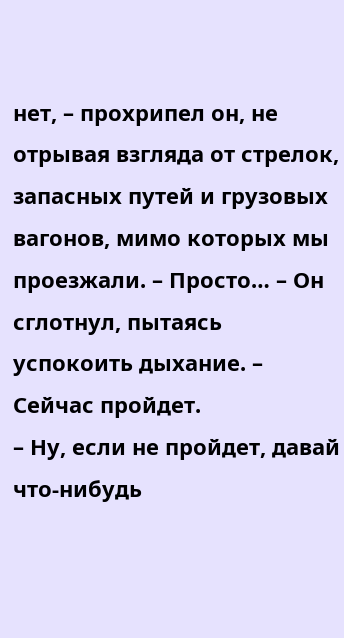нет, – прохрипел он, не отрывая взгляда от стрелок, запасных путей и грузовых вагонов, мимо которых мы проезжали. – Просто… – Он сглотнул, пытаясь успокоить дыхание. – Сейчас пройдет.
– Ну, если не пройдет, давай что-нибудь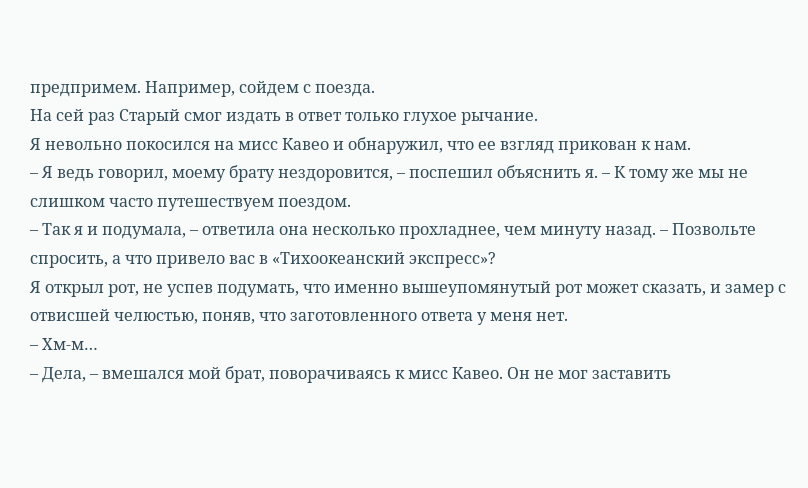предпримем. Например, сойдем с поезда.
На сей раз Старый смог издать в ответ только глухое рычание.
Я невольно покосился на мисс Кавео и обнаружил, что ее взгляд прикован к нам.
– Я ведь говорил, моему брату нездоровится, – поспешил объяснить я. – К тому же мы не слишком часто путешествуем поездом.
– Так я и подумала, – ответила она несколько прохладнее, чем минуту назад. – Позвольте спросить, а что привело вас в «Тихоокеанский экспресс»?
Я открыл рот, не успев подумать, что именно вышеупомянутый рот может сказать, и замер с отвисшей челюстью, поняв, что заготовленного ответа у меня нет.
– Хм-м…
– Дела, – вмешался мой брат, поворачиваясь к мисс Кавео. Он не мог заставить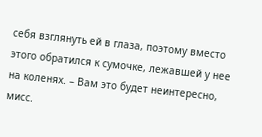себя взглянуть ей в глаза, поэтому вместо этого обратился к сумочке, лежавшей у нее на коленях. – Вам это будет неинтересно, мисс.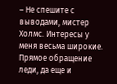– Не спешите с выводами, мистер Холмс. Интересы у меня весьма широкие.
Прямое обращение леди, да еще и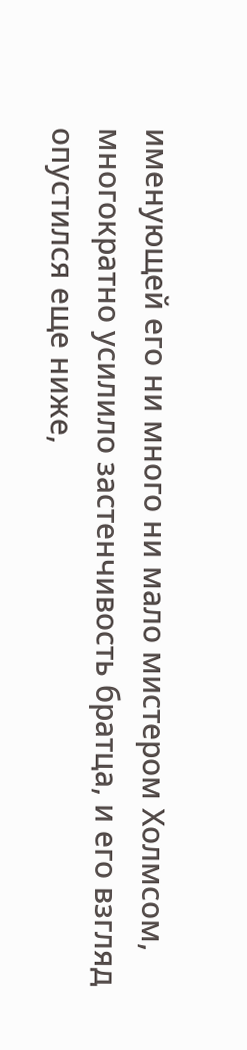именующей его ни много ни мало мистером Холмсом, многократно усилило застенчивость братца, и его взгляд опустился еще ниже,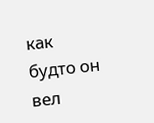как будто он вел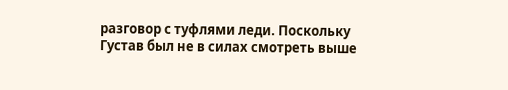разговор с туфлями леди. Поскольку Густав был не в силах смотреть выше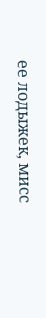ее лодыжек, мисс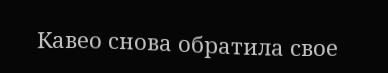Кавео снова обратила свое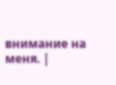внимание на меня. |